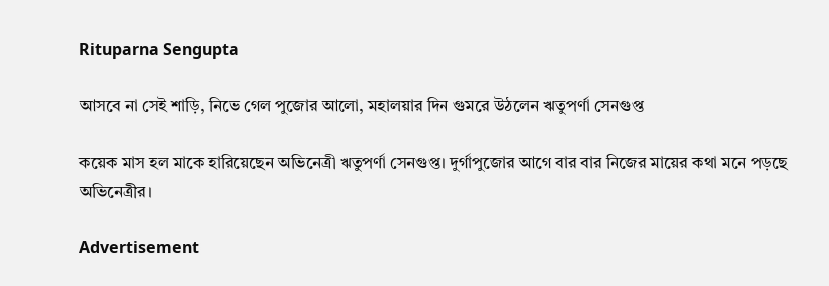Rituparna Sengupta

আসবে না সেই শাড়ি, নিভে গেল পুজোর আলো, মহালয়ার দিন গুমরে উঠলেন ঋতুপর্ণা সেনগুপ্ত

কয়েক মাস হল মাকে হারিয়েছেন অভিনেত্রী ঋতুপর্ণা সেনগুপ্ত। দুর্গাপুজোর আগে বার বার নিজের মায়ের কথা মনে পড়ছে অভিনেত্রীর।

Advertisement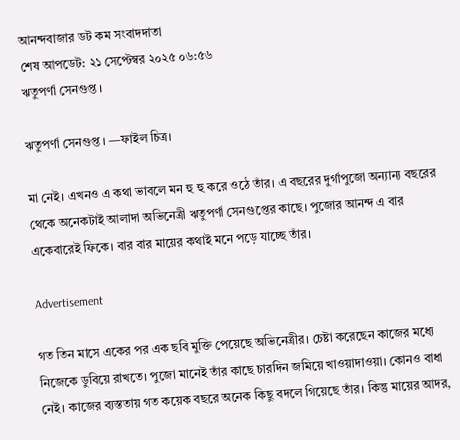আনন্দবাজার ডট কম সংবাদদাতা
শেষ আপডেট: ২১ সেপ্টেম্বর ২০২৫ ০৬:৫৬
ঋতুপর্ণা সেনগুপ্ত ।

ঋতুপর্ণা সেনগুপ্ত । —ফাইল চিত্র।

মা নেই। এখনও এ কথা ভাবলে মন হু হু করে ওঠে তাঁর। এ বছরের দুর্গাপুজো অন্যান্য বছরের থেকে অনেকটাই আলাদা অভিনেত্রী ঋতুপর্ণা সেনগুপ্তের কাছে। পুজোর আনন্দ এ বার একেবারেই ফিকে। বার বার মায়ের কথাই মনে পড়ে যাচ্ছে তাঁর।

Advertisement

গত তিন মাসে একের পর এক ছবি মুক্তি পেয়েছে অভিনেত্রীর। চেষ্টা করেছেন কাজের মধ্যে নিজেকে ডুবিয়ে রাখতে। পুজো মানেই তাঁর কাছে চারদিন জমিয়ে খাওয়াদাওয়া। কোনও বাধা নেই। কাজের ব্যস্ততায় গত কয়েক বছরে অনেক কিছু বদলে গিয়েছে তাঁর। কিন্তু মায়ের আদর,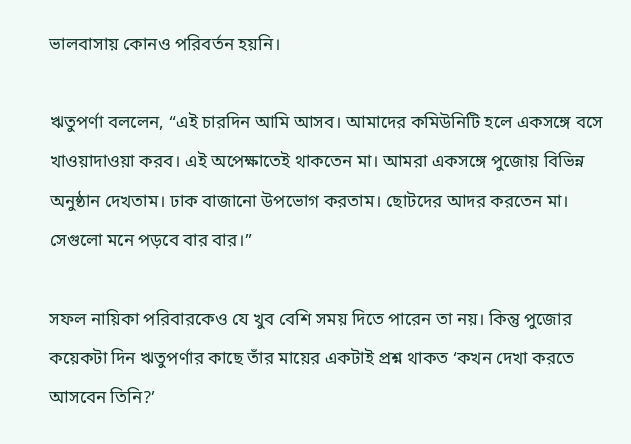ভালবাসায় কোনও পরিবর্তন হয়নি।

ঋতুপর্ণা বললেন, “এই চারদিন আমি আসব। আমাদের কমিউনিটি হলে একসঙ্গে বসে খাওয়াদাওয়া করব। এই অপেক্ষাতেই থাকতেন মা। আমরা একসঙ্গে পুজোয় বিভিন্ন অনুষ্ঠান দেখতাম। ঢাক বাজানো উপভোগ করতাম। ছোটদের আদর করতেন মা। সেগুলো মনে পড়বে বার বার।”

সফল নায়িকা পরিবারকেও যে খুব বেশি সময় দিতে পারেন তা নয়। কিন্তু পুজোর কয়েকটা দিন ঋতুপর্ণার কাছে তাঁর মায়ের একটাই প্রশ্ন থাকত ‘কখন দেখা করতে আসবেন তিনি?’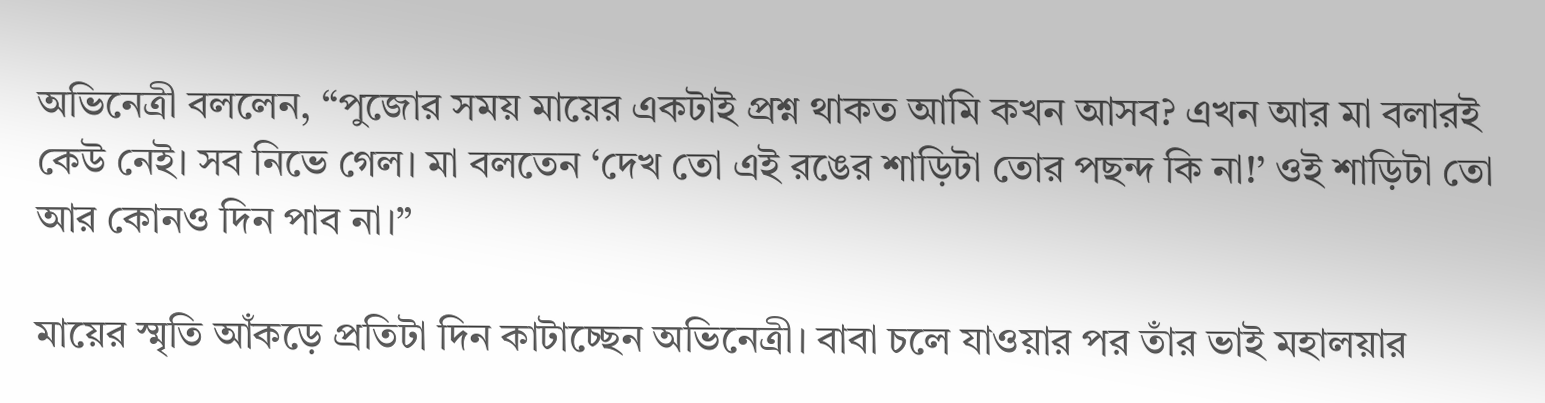অভিনেত্রী বললেন, “পুজোর সময় মায়ের একটাই প্রশ্ন থাকত আমি কখন আসব? এখন আর মা বলারই কেউ নেই। সব নিভে গেল। মা বলতেন ‘দেখ তো এই রঙের শাড়িটা তোর পছন্দ কি না!’ ওই শাড়িটা তো আর কোনও দিন পাব না।”

মায়ের স্মৃতি আঁকড়ে প্রতিটা দিন কাটাচ্ছেন অভিনেত্রী। বাবা চলে যাওয়ার পর তাঁর ভাই মহালয়ার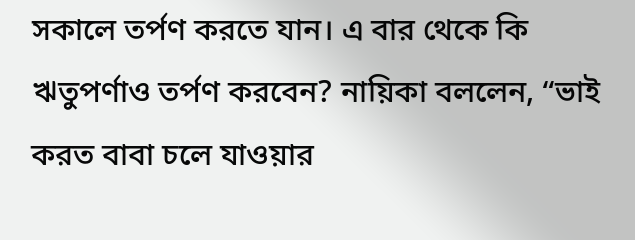সকালে তর্পণ করতে যান। এ বার থেকে কি ঋতুপর্ণাও তর্পণ করবেন? নায়িকা বললেন, “ভাই করত বাবা চলে যাওয়ার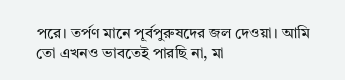পরে। তর্পণ মানে পূর্বপুরুষদের জল দেওয়া। আমি তো এখনও ভাবতেই পারছি না, মা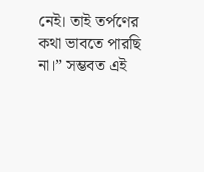নেই। তাই তর্পণের কথা ভাবতে পারছি না।” সম্ভবত এই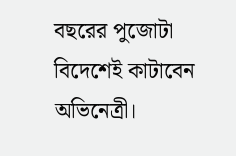বছরের পুজোটা বিদেশেই কাটাবেন অভিনেত্রী।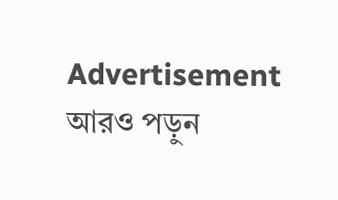Advertisement
আরও পড়ুন